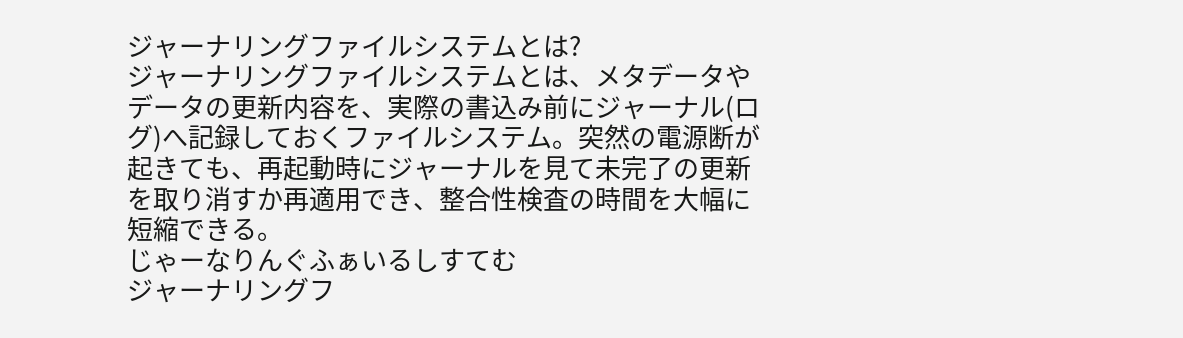ジャーナリングファイルシステムとは?
ジャーナリングファイルシステムとは、メタデータやデータの更新内容を、実際の書込み前にジャーナル(ログ)へ記録しておくファイルシステム。突然の電源断が起きても、再起動時にジャーナルを見て未完了の更新を取り消すか再適用でき、整合性検査の時間を大幅に短縮できる。
じゃーなりんぐふぁいるしすてむ
ジャーナリングフ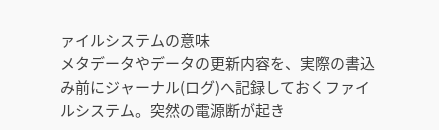ァイルシステムの意味
メタデータやデータの更新内容を、実際の書込み前にジャーナル(ログ)へ記録しておくファイルシステム。突然の電源断が起き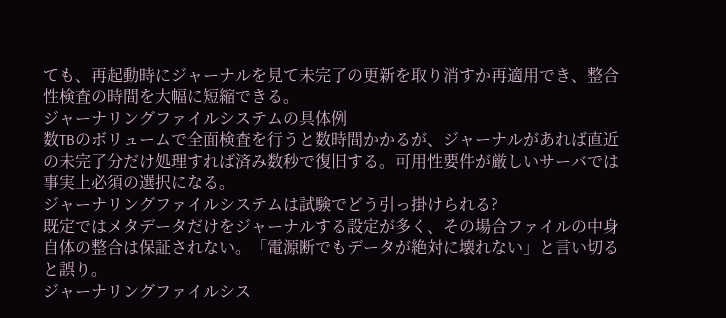ても、再起動時にジャーナルを見て未完了の更新を取り消すか再適用でき、整合性検査の時間を大幅に短縮できる。
ジャーナリングファイルシステムの具体例
数TBのボリュームで全面検査を行うと数時間かかるが、ジャーナルがあれば直近の未完了分だけ処理すれば済み数秒で復旧する。可用性要件が厳しいサーバでは事実上必須の選択になる。
ジャーナリングファイルシステムは試験でどう引っ掛けられる?
既定ではメタデータだけをジャーナルする設定が多く、その場合ファイルの中身自体の整合は保証されない。「電源断でもデータが絶対に壊れない」と言い切ると誤り。
ジャーナリングファイルシス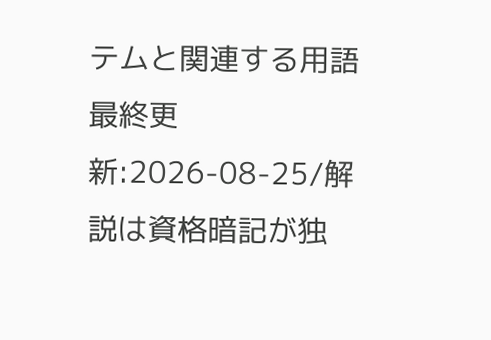テムと関連する用語
最終更新:2026-08-25/解説は資格暗記が独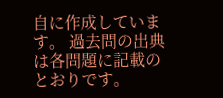自に作成しています。 過去問の出典は各問題に記載のとおりです。